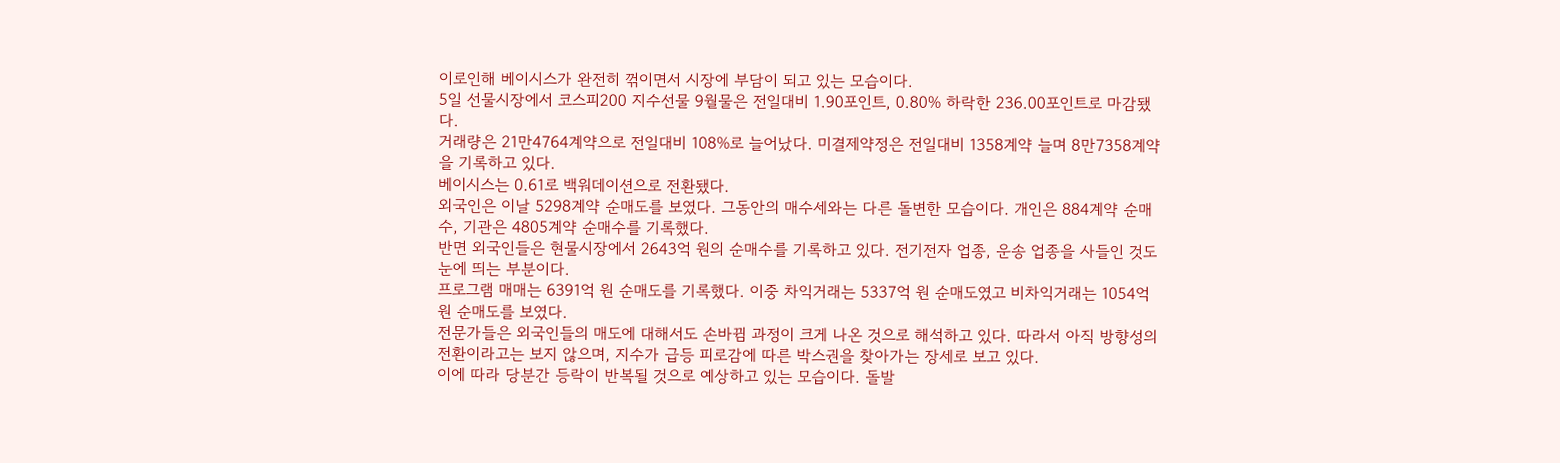이로인해 베이시스가 완전히 꺾이면서 시장에 부담이 되고 있는 모습이다.
5일 선물시장에서 코스피200 지수선물 9월물은 전일대비 1.90포인트, 0.80% 하락한 236.00포인트로 마감됐다.
거래량은 21만4764계약으로 전일대비 108%로 늘어났다. 미결제약정은 전일대비 1358계약 늘며 8만7358계약을 기록하고 있다.
베이시스는 0.61로 백워데이션으로 전환됐다.
외국인은 이날 5298계약 순매도를 보였다. 그동안의 매수세와는 다른 돌변한 모습이다. 개인은 884계약 순매수, 기관은 4805계약 순매수를 기록했다.
반면 외국인들은 현물시장에서 2643억 원의 순매수를 기록하고 있다. 전기전자 업종, 운송 업종을 사들인 것도 눈에 띄는 부분이다.
프로그램 매매는 6391억 원 순매도를 기록했다. 이중 차익거래는 5337억 원 순매도였고 비차익거래는 1054억 원 순매도를 보였다.
전문가들은 외국인들의 매도에 대해서도 손바뀜 과정이 크게 나온 것으로 해석하고 있다. 따라서 아직 방향성의 전환이라고는 보지 않으며, 지수가 급등 피로감에 따른 박스권을 찾아가는 장세로 보고 있다.
이에 따라 당분간 등락이 반복될 것으로 예상하고 있는 모습이다. 돌발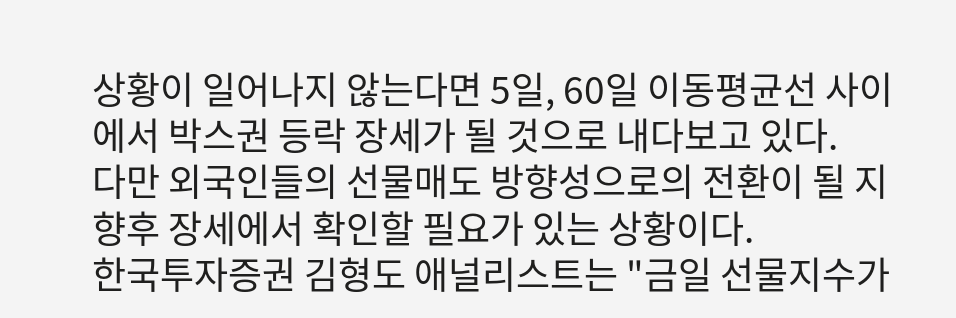상황이 일어나지 않는다면 5일, 60일 이동평균선 사이에서 박스권 등락 장세가 될 것으로 내다보고 있다.
다만 외국인들의 선물매도 방향성으로의 전환이 될 지 향후 장세에서 확인할 필요가 있는 상황이다.
한국투자증권 김형도 애널리스트는 "금일 선물지수가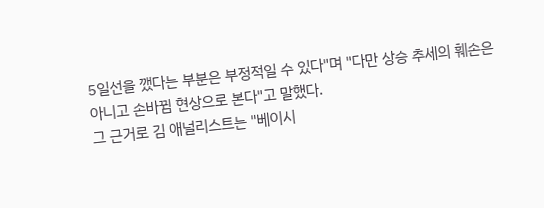5일선을 깼다는 부분은 부정적일 수 있다"며 "다만 상승 추세의 훼손은 아니고 손바뀜 현상으로 본다"고 말했다.
그 근거로 김 애널리스트는 "베이시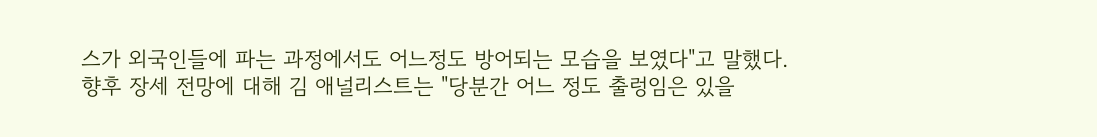스가 외국인들에 파는 과정에서도 어느정도 방어되는 모습을 보였다"고 말했다.
향후 장세 전망에 대해 김 애널리스트는 "당분간 어느 정도 출렁임은 있을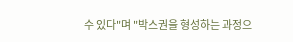수 있다"며 "박스권을 형성하는 과정으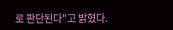로 판단된다"고 밝혔다.